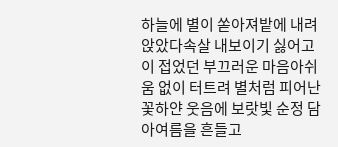하늘에 별이 쏟아져밭에 내려앉았다속살 내보이기 싫어고이 접었던 부끄러운 마음아쉬움 없이 터트려 별처럼 피어난 꽃하얀 웃음에 보랏빛 순정 담아여름을 흔들고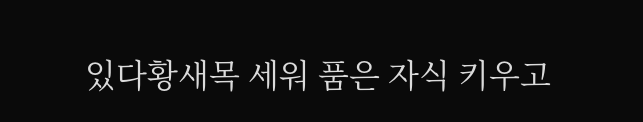있다황새목 세워 품은 자식 키우고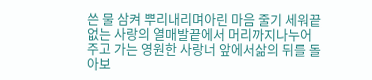쓴 물 삼켜 뿌리내리며아린 마음 줄기 세워끝없는 사랑의 열매발끝에서 머리까지나누어 주고 가는 영원한 사랑너 앞에서삶의 뒤를 돌아보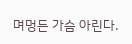며멍든 가슴 아린다.